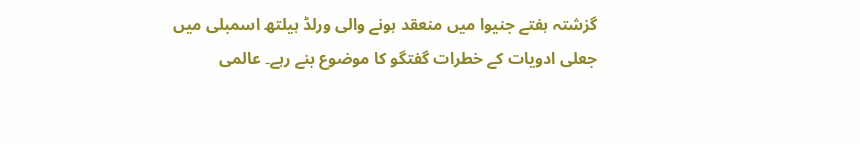گزشتہ ہفتے جنیوا میں منعقد ہونے والی ورلڈ ہیلتھ اسمبلی میں جعلی ادویات کے خطرات گفتگو کا موضوع بنے رہے۔ عالمی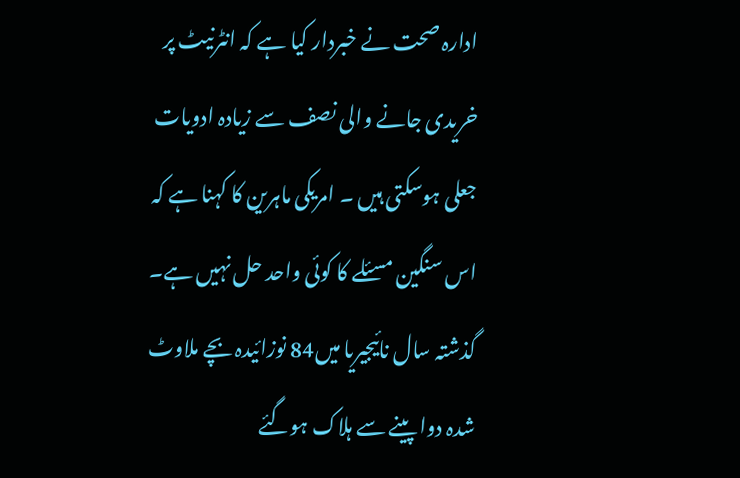ادارہ صحت نے خبردار کیا ہے کہ انٹرنیٹ پر خریدی جانے والی نصف سے زیادہ ادویات جعلی ہوسکتی ہیں ۔ امریکی ماہرین کا کہنا ہے کہ اس سنگین مسئلے کا کوئی واحد حل نہیں ہے۔
گذشتہ سال نائیجیریا میں84 نوزائیدہ بچے ملاوٹ شدہ دوا پینے سے ہلاک ہوگئے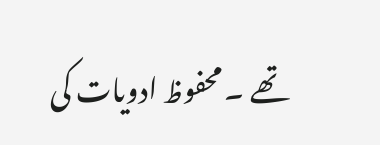تھے ۔ محفوظ ادویات کی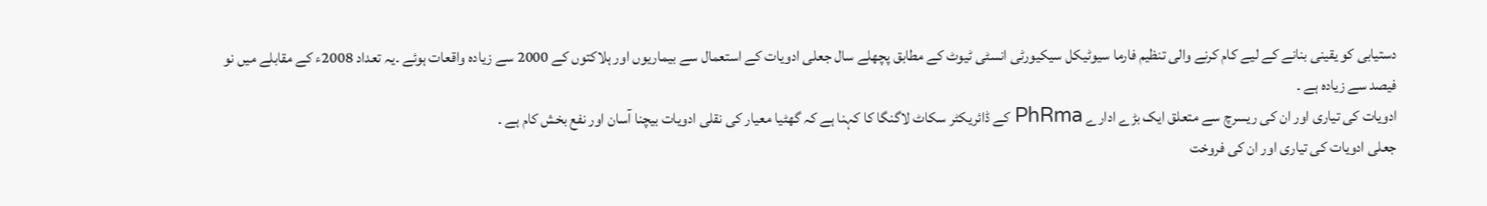دستیابی کو یقینی بنانے کے لیے کام کرنے والی تنظیم فارما سیوٹیکل سیکیورٹی انسٹی ٹیوٹ کے مطابق پچھلے سال جعلی ادویات کے استعمال سے بیماریوں اور ہلاکتوں کے 2000 سے زیادہ واقعات ہوئے ۔یہ تعداد 2008ء کے مقابلے میں نو فیصد سے زیادہ ہے ۔
ادویات کی تیاری اور ان کی ریسرچ سے متعلق ایک بڑے ادارے PhRma کے ڈائریکٹر سکاٹ لاگنگا کا کہنا ہے کہ گھٹیا معیار کی نقلی ادویات بیچنا آسان اور نفع بخش کام ہے ۔
جعلی ادویات کی تیاری اور ان کی فروخت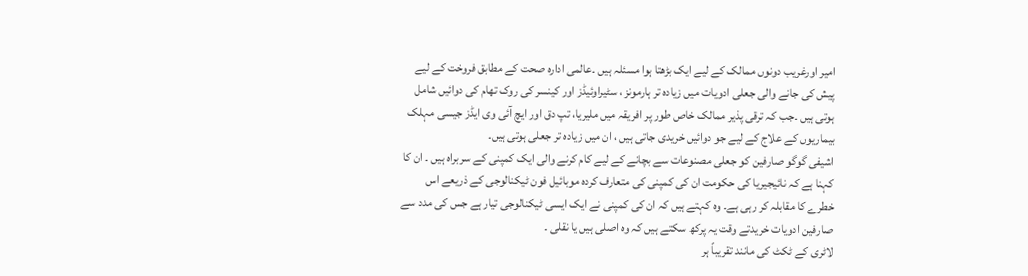امیر اورغریب دونوں ممالک کے لیے ایک بڑھتا ہوا مسئلہ ہیں ۔عالمی ادارہ صحت کے مطابق فروخت کے لیے پیش کی جانے والی جعلی ادویات میں زیادہ تر ہارمونز ، سٹیراوئیڈز اور کینسر کی روک تھام کی دوائیں شامل ہوتی ہیں ۔جب کہ ترقی پذیر ممالک خاص طور پر افریقہ میں ملیریا، تپ دق اور ایچ آئی وی ایڈز جیسی مہلک بیماریوں کے علاج کے لیے جو دوائیں خریدی جاتی ہیں ، ان میں زیادہ تر جعلی ہوتی ہیں۔
اشیفی گوگو صارفین کو جعلی مصنوعات سے بچانے کے لیے کام کرنے والی ایک کمپنی کے سربراہ ہیں ۔ ان کا کہنا ہے کہ نائیجیریا کی حکومت ان کی کمپنی کی متعارف کردہ موبائیل فون ٹیکنالوجی کے ذریعے اس خطرے کا مقابلہ کر رہی ہے۔ وہ کہتے ہیں کہ ان کی کمپنی نے ایک ایسی ٹیکنالوجی تیار ہے جس کی مدد سے صارفین ادویات خریدتے وقت یہ پرکھ سکتے ہیں کہ وہ اصلی ہیں یا نقلی ۔
لاٹری کے ٹکٹ کی مانند تقریباً ہر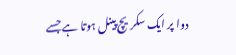دوا پر ایک سکریچ پینل ہوتا ہے جسے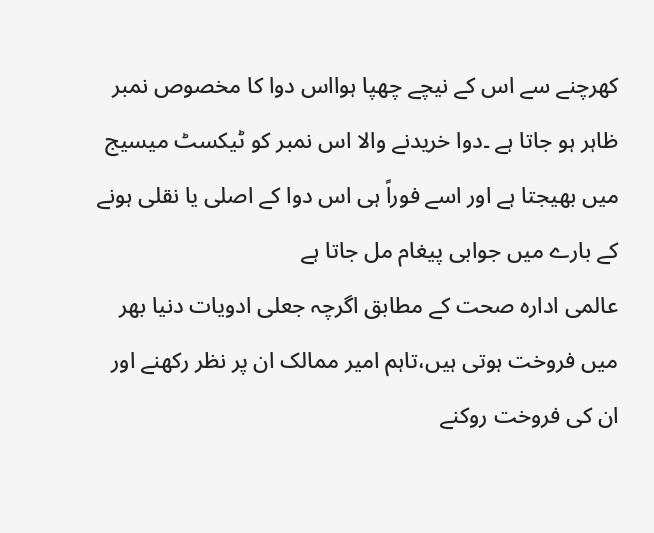کھرچنے سے اس کے نیچے چھپا ہوااس دوا کا مخصوص نمبر ظاہر ہو جاتا ہے ۔دوا خریدنے والا اس نمبر کو ٹیکسٹ میسیج میں بھیجتا ہے اور اسے فوراً ہی اس دوا کے اصلی یا نقلی ہونے کے بارے میں جوابی پیغام مل جاتا ہے
عالمی ادارہ صحت کے مطابق اگرچہ جعلی ادویات دنیا بھر میں فروخت ہوتی ہیں،تاہم امیر ممالک ان پر نظر رکھنے اور ان کی فروخت روکنے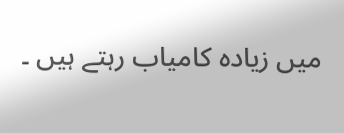میں زیادہ کامیاب رہتے ہیں ۔